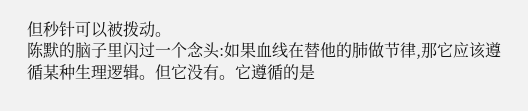但秒针可以被拨动。
陈默的脑子里闪过一个念头:如果血线在替他的肺做节律,那它应该遵循某种生理逻辑。但它没有。它遵循的是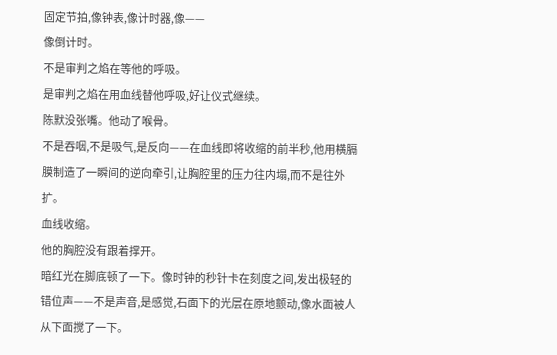固定节拍,像钟表,像计时器,像——
像倒计时。
不是审判之焰在等他的呼吸。
是审判之焰在用血线替他呼吸,好让仪式继续。
陈默没张嘴。他动了喉骨。
不是吞咽,不是吸气,是反向——在血线即将收缩的前半秒,他用横膈膜制造了一瞬间的逆向牵引,让胸腔里的压力往内塌,而不是往外扩。
血线收缩。
他的胸腔没有跟着撑开。
暗红光在脚底顿了一下。像时钟的秒针卡在刻度之间,发出极轻的错位声——不是声音,是感觉,石面下的光层在原地颤动,像水面被人从下面搅了一下。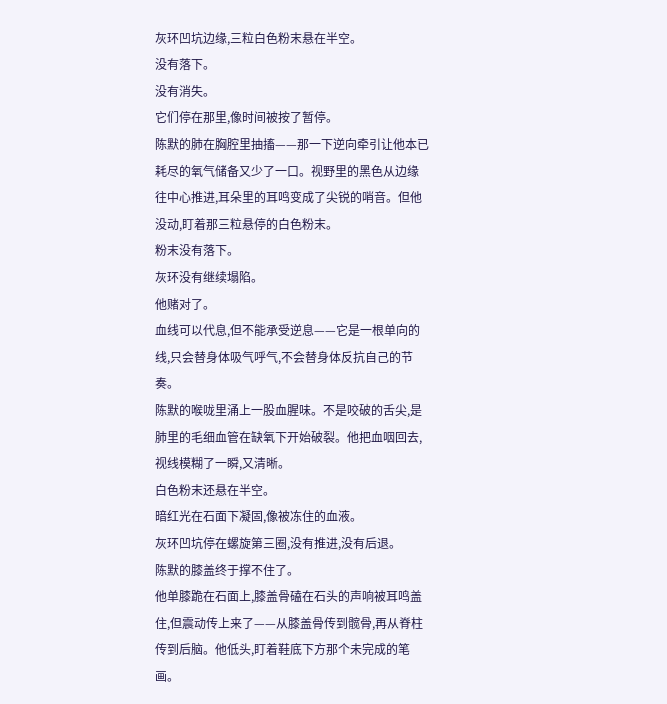灰环凹坑边缘,三粒白色粉末悬在半空。
没有落下。
没有消失。
它们停在那里,像时间被按了暂停。
陈默的肺在胸腔里抽搐——那一下逆向牵引让他本已耗尽的氧气储备又少了一口。视野里的黑色从边缘往中心推进,耳朵里的耳鸣变成了尖锐的哨音。但他没动,盯着那三粒悬停的白色粉末。
粉末没有落下。
灰环没有继续塌陷。
他赌对了。
血线可以代息,但不能承受逆息——它是一根单向的线,只会替身体吸气呼气,不会替身体反抗自己的节奏。
陈默的喉咙里涌上一股血腥味。不是咬破的舌尖,是肺里的毛细血管在缺氧下开始破裂。他把血咽回去,视线模糊了一瞬,又清晰。
白色粉末还悬在半空。
暗红光在石面下凝固,像被冻住的血液。
灰环凹坑停在螺旋第三圈,没有推进,没有后退。
陈默的膝盖终于撑不住了。
他单膝跪在石面上,膝盖骨磕在石头的声响被耳鸣盖住,但震动传上来了——从膝盖骨传到髋骨,再从脊柱传到后脑。他低头,盯着鞋底下方那个未完成的笔画。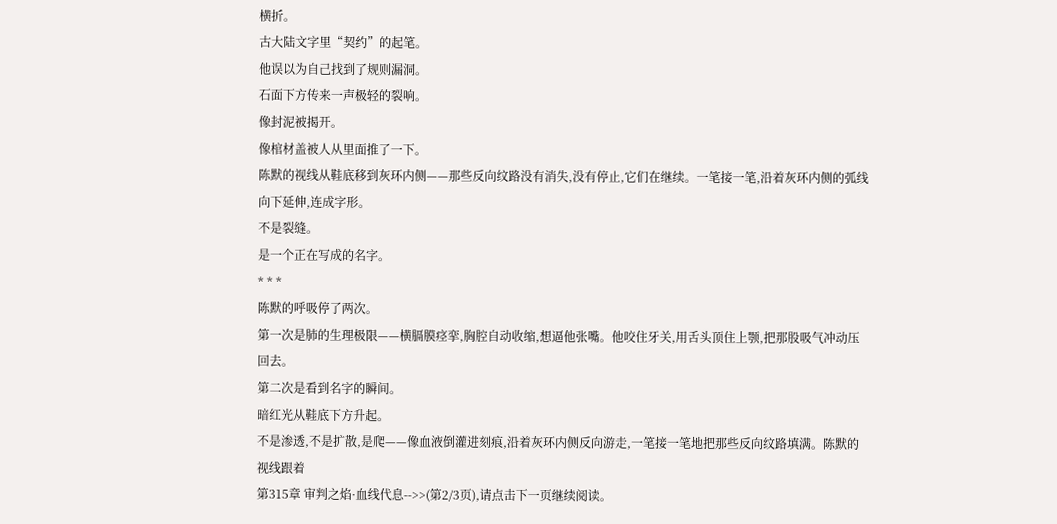横折。
古大陆文字里“契约”的起笔。
他误以为自己找到了规则漏洞。
石面下方传来一声极轻的裂响。
像封泥被揭开。
像棺材盖被人从里面推了一下。
陈默的视线从鞋底移到灰环内侧——那些反向纹路没有消失,没有停止,它们在继续。一笔接一笔,沿着灰环内侧的弧线向下延伸,连成字形。
不是裂缝。
是一个正在写成的名字。
* * *
陈默的呼吸停了两次。
第一次是肺的生理极限——横膈膜痉挛,胸腔自动收缩,想逼他张嘴。他咬住牙关,用舌头顶住上颚,把那股吸气冲动压回去。
第二次是看到名字的瞬间。
暗红光从鞋底下方升起。
不是渗透,不是扩散,是爬——像血液倒灌进刻痕,沿着灰环内侧反向游走,一笔接一笔地把那些反向纹路填满。陈默的视线跟着
第315章 审判之焰·血线代息-->>(第2/3页),请点击下一页继续阅读。